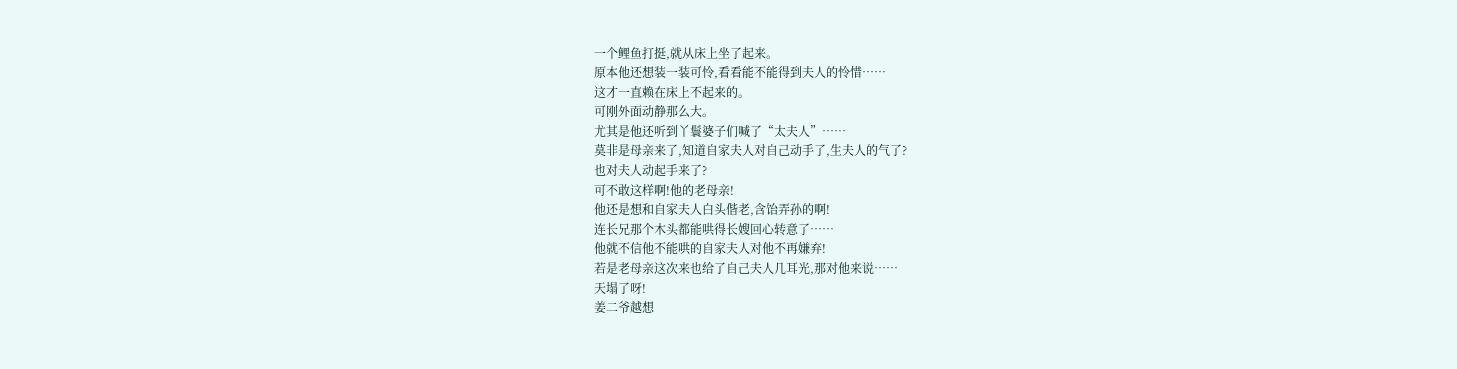一个鲤鱼打挺,就从床上坐了起来。
原本他还想装一装可怜,看看能不能得到夫人的怜惜……
这才一直赖在床上不起来的。
可刚外面动静那么大。
尤其是他还听到丫鬟婆子们喊了“太夫人”……
莫非是母亲来了,知道自家夫人对自己动手了,生夫人的气了?
也对夫人动起手来了?
可不敢这样啊!他的老母亲!
他还是想和自家夫人白头偕老,含饴弄孙的啊!
连长兄那个木头都能哄得长嫂回心转意了……
他就不信他不能哄的自家夫人对他不再嫌弃!
若是老母亲这次来也给了自己夫人几耳光,那对他来说……
天塌了呀!
姜二爷越想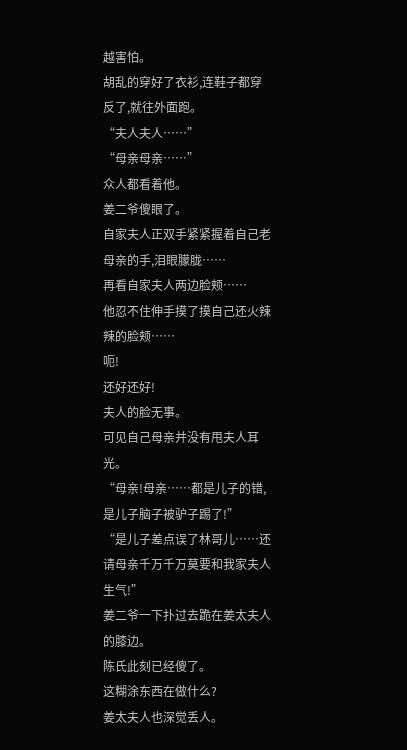越害怕。
胡乱的穿好了衣衫,连鞋子都穿反了,就往外面跑。
“夫人夫人……”
“母亲母亲……”
众人都看着他。
姜二爷傻眼了。
自家夫人正双手紧紧握着自己老母亲的手,泪眼朦胧……
再看自家夫人两边脸颊……
他忍不住伸手摸了摸自己还火辣辣的脸颊……
呃!
还好还好!
夫人的脸无事。
可见自己母亲并没有甩夫人耳光。
“母亲!母亲……都是儿子的错,是儿子脑子被驴子踢了!”
“是儿子差点误了林哥儿……还请母亲千万千万莫要和我家夫人生气!”
姜二爷一下扑过去跪在姜太夫人的膝边。
陈氏此刻已经傻了。
这糊涂东西在做什么?
姜太夫人也深觉丢人。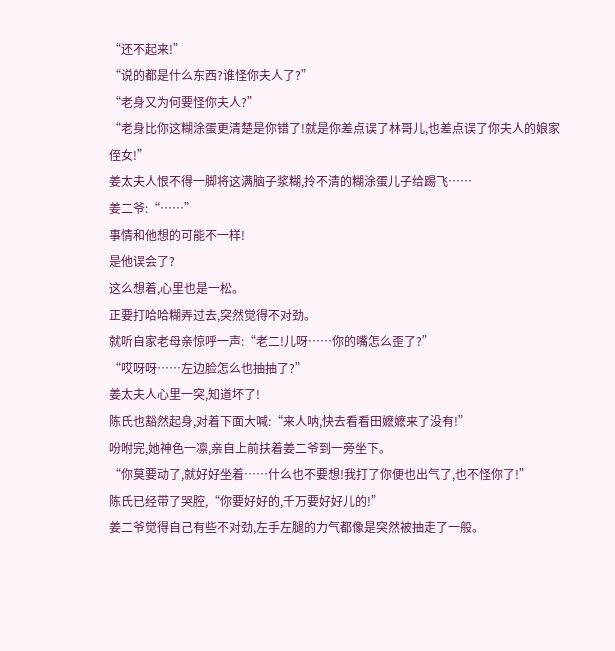“还不起来!”
“说的都是什么东西?谁怪你夫人了?”
“老身又为何要怪你夫人?”
“老身比你这糊涂蛋更清楚是你错了!就是你差点误了林哥儿,也差点误了你夫人的娘家侄女!”
姜太夫人恨不得一脚将这满脑子浆糊,拎不清的糊涂蛋儿子给踢飞……
姜二爷:“……”
事情和他想的可能不一样!
是他误会了?
这么想着,心里也是一松。
正要打哈哈糊弄过去,突然觉得不对劲。
就听自家老母亲惊呼一声:“老二!儿呀……你的嘴怎么歪了?”
“哎呀呀……左边脸怎么也抽抽了?”
姜太夫人心里一突,知道坏了!
陈氏也豁然起身,对着下面大喊:“来人呐,快去看看田嬷嬷来了没有!”
吩咐完,她神色一凛,亲自上前扶着姜二爷到一旁坐下。
“你莫要动了,就好好坐着……什么也不要想!我打了你便也出气了,也不怪你了!”
陈氏已经带了哭腔,“你要好好的,千万要好好儿的!”
姜二爷觉得自己有些不对劲,左手左腿的力气都像是突然被抽走了一般。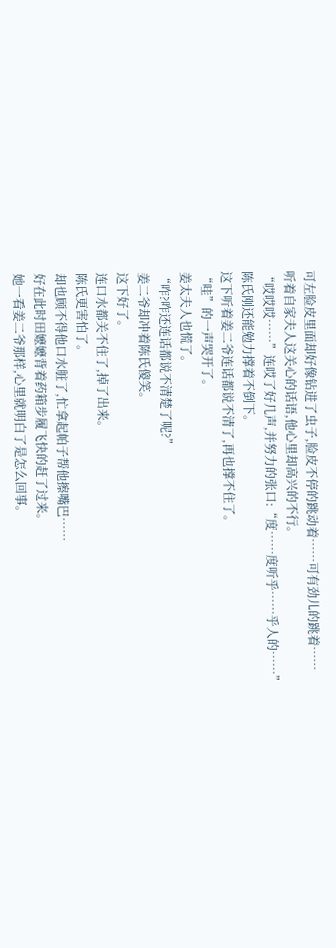可左脸皮里面却好像钻进了虫子,脸皮不停的跳动着……可有劲儿的跳着……
听着自家夫人这关心的话语,他心里却高兴的不行。
“哎哎哎……”连哎了好几声,并努力的张口:“度……度听乎……乎人的……”
陈氏刚还能勉力撑着不倒下。
这下听着姜二爷连话都说不清了,再也撑不住了。
“哇”的一声哭开了。
姜太夫人也慌了。
“咋?咋还连话都说不清楚了呢?”
姜二爷却冲着陈氏傻笑。
这下好了。
连口水都关不住了,掉了出来。
陈氏更害怕了。
却也顾不得他口水脏了,忙拿起帕子帮他擦嘴巴……
好在此时田嬷嬷背着药箱步履飞快的赶了过来。
她一看姜二爷那样,心里就明白了是怎么回事。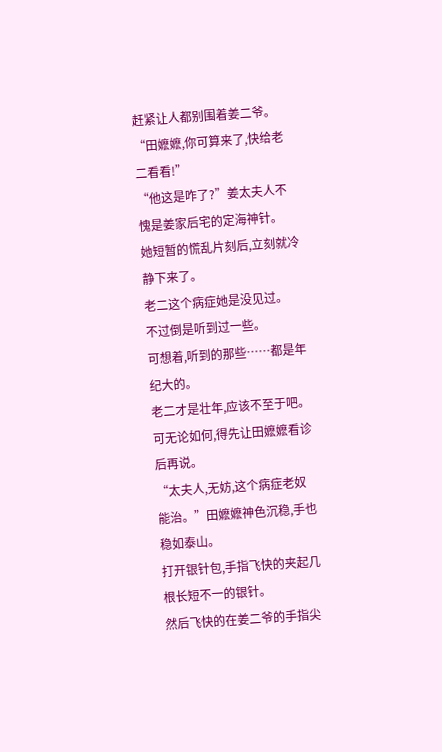赶紧让人都别围着姜二爷。
“田嬷嬷,你可算来了,快给老二看看!”
“他这是咋了?”姜太夫人不愧是姜家后宅的定海神针。
她短暂的慌乱片刻后,立刻就冷静下来了。
老二这个病症她是没见过。
不过倒是听到过一些。
可想着,听到的那些……都是年纪大的。
老二才是壮年,应该不至于吧。
可无论如何,得先让田嬷嬷看诊后再说。
“太夫人,无妨,这个病症老奴能治。”田嬷嬷神色沉稳,手也稳如泰山。
打开银针包,手指飞快的夹起几根长短不一的银针。
然后飞快的在姜二爷的手指尖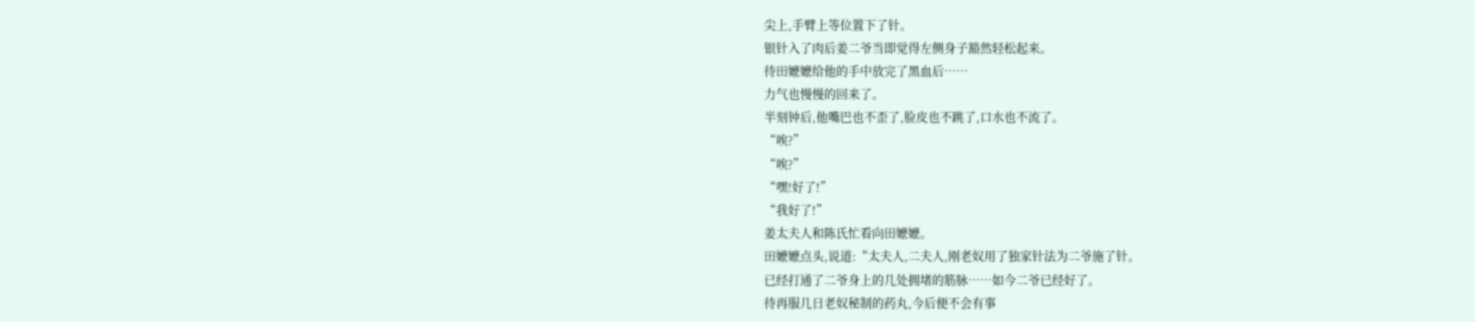尖上,手臂上等位置下了针。
银针入了肉后姜二爷当即觉得左侧身子豁然轻松起来。
待田嬷嬷给他的手中放完了黑血后……
力气也慢慢的回来了。
半刻钟后,他嘴巴也不歪了,脸皮也不跳了,口水也不流了。
“唉?”
“唉?”
“嘿!好了!”
“我好了!”
姜太夫人和陈氏忙看向田嬷嬷。
田嬷嬷点头,说道:“太夫人,二夫人,刚老奴用了独家针法为二爷施了针。
已经打通了二爷身上的几处拥堵的筋脉……如今二爷已经好了。
待再服几日老奴秘制的药丸,今后便不会有事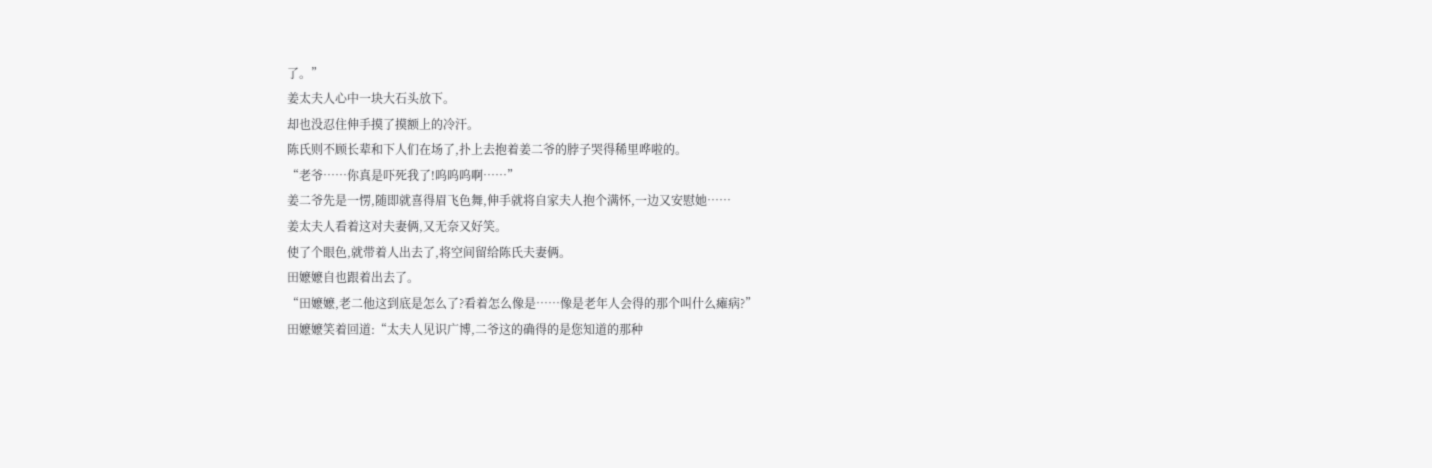了。”
姜太夫人心中一块大石头放下。
却也没忍住伸手摸了摸额上的冷汗。
陈氏则不顾长辈和下人们在场了,扑上去抱着姜二爷的脖子哭得稀里哗啦的。
“老爷……你真是吓死我了!呜呜呜啊……”
姜二爷先是一愣,随即就喜得眉飞色舞,伸手就将自家夫人抱个满怀,一边又安慰她……
姜太夫人看着这对夫妻俩,又无奈又好笑。
使了个眼色,就带着人出去了,将空间留给陈氏夫妻俩。
田嬷嬷自也跟着出去了。
“田嬷嬷,老二他这到底是怎么了?看着怎么像是……像是老年人会得的那个叫什么瘫病?”
田嬷嬷笑着回道:“太夫人见识广博,二爷这的确得的是您知道的那种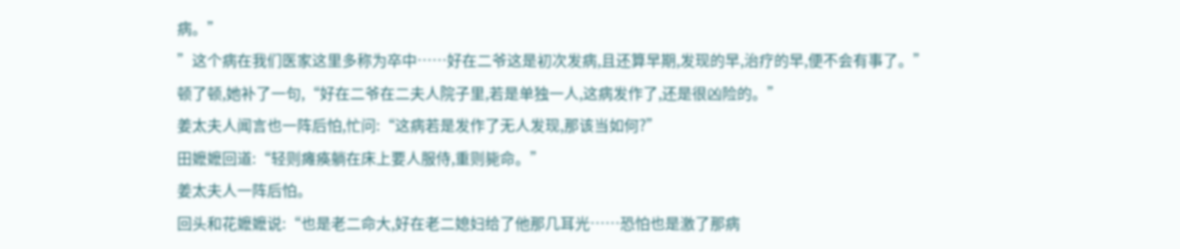病。”
”这个病在我们医家这里多称为卒中……好在二爷这是初次发病,且还算早期,发现的早,治疗的早,便不会有事了。”
顿了顿,她补了一句,“好在二爷在二夫人院子里,若是单独一人,这病发作了,还是很凶险的。”
姜太夫人闻言也一阵后怕,忙问:“这病若是发作了无人发现,那该当如何?”
田嬷嬷回道:“轻则瘫痪躺在床上要人服侍,重则毙命。”
姜太夫人一阵后怕。
回头和花嬷嬷说:“也是老二命大,好在老二媳妇给了他那几耳光……恐怕也是激了那病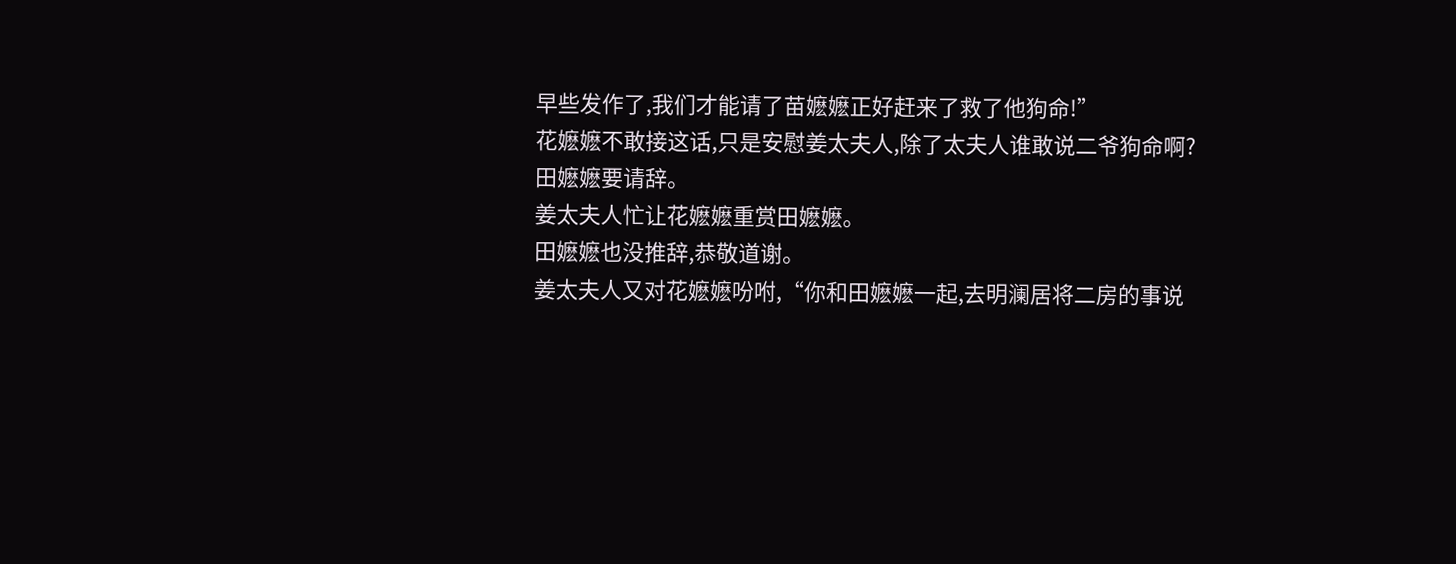早些发作了,我们才能请了苗嬷嬷正好赶来了救了他狗命!”
花嬷嬷不敢接这话,只是安慰姜太夫人,除了太夫人谁敢说二爷狗命啊?
田嬷嬷要请辞。
姜太夫人忙让花嬷嬷重赏田嬷嬷。
田嬷嬷也没推辞,恭敬道谢。
姜太夫人又对花嬷嬷吩咐,“你和田嬷嬷一起,去明澜居将二房的事说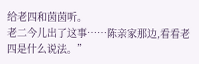给老四和茵茵听。
老二今儿出了这事……陈亲家那边,看看老四是什么说法。”